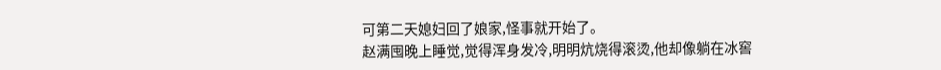可第二天媳妇回了娘家,怪事就开始了。
赵满囤晚上睡觉,觉得浑身发冷,明明炕烧得滚烫,他却像躺在冰窖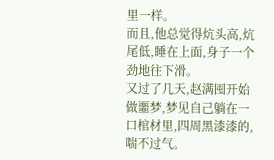里一样。
而且,他总觉得炕头高,炕尾低,睡在上面,身子一个劲地往下滑。
又过了几天,赵满囤开始做噩梦,梦见自己躺在一口棺材里,四周黑漆漆的,喘不过气。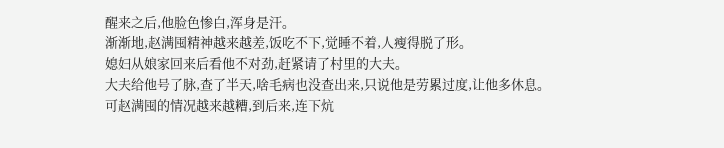醒来之后,他脸色惨白,浑身是汗。
渐渐地,赵满囤精神越来越差,饭吃不下,觉睡不着,人瘦得脱了形。
媳妇从娘家回来后看他不对劲,赶紧请了村里的大夫。
大夫给他号了脉,查了半天,啥毛病也没查出来,只说他是劳累过度,让他多休息。
可赵满囤的情况越来越糟,到后来,连下炕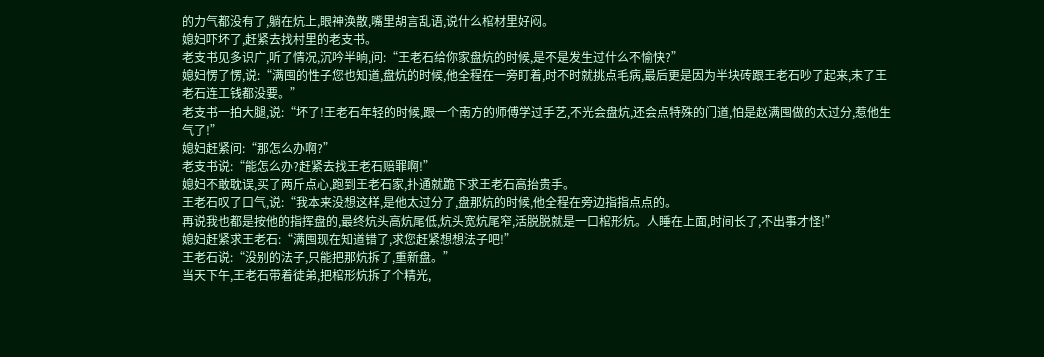的力气都没有了,躺在炕上,眼神涣散,嘴里胡言乱语,说什么棺材里好闷。
媳妇吓坏了,赶紧去找村里的老支书。
老支书见多识广,听了情况,沉吟半晌,问:“王老石给你家盘炕的时候,是不是发生过什么不愉快?”
媳妇愣了愣,说:“满囤的性子您也知道,盘炕的时候,他全程在一旁盯着,时不时就挑点毛病,最后更是因为半块砖跟王老石吵了起来,末了王老石连工钱都没要。”
老支书一拍大腿,说:“坏了!王老石年轻的时候,跟一个南方的师傅学过手艺,不光会盘炕,还会点特殊的门道,怕是赵满囤做的太过分,惹他生气了!”
媳妇赶紧问:“那怎么办啊?”
老支书说:“能怎么办?赶紧去找王老石赔罪啊!”
媳妇不敢耽误,买了两斤点心,跑到王老石家,扑通就跪下求王老石高抬贵手。
王老石叹了口气,说:“我本来没想这样,是他太过分了,盘那炕的时候,他全程在旁边指指点点的。
再说我也都是按他的指挥盘的,最终炕头高炕尾低,炕头宽炕尾窄,活脱脱就是一口棺形炕。人睡在上面,时间长了,不出事才怪!”
媳妇赶紧求王老石:“满囤现在知道错了,求您赶紧想想法子吧!”
王老石说:“没别的法子,只能把那炕拆了,重新盘。”
当天下午,王老石带着徒弟,把棺形炕拆了个精光,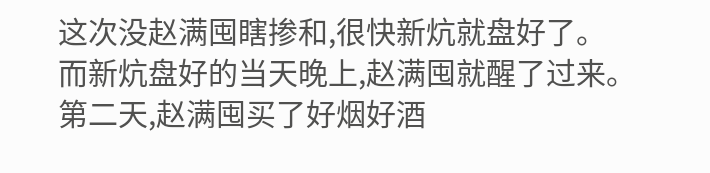这次没赵满囤瞎掺和,很快新炕就盘好了。
而新炕盘好的当天晚上,赵满囤就醒了过来。
第二天,赵满囤买了好烟好酒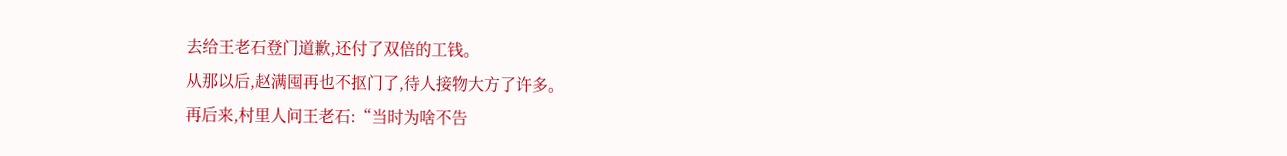去给王老石登门道歉,还付了双倍的工钱。
从那以后,赵满囤再也不抠门了,待人接物大方了许多。
再后来,村里人问王老石:“当时为啥不告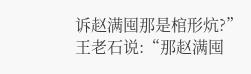诉赵满囤那是棺形炕?”
王老石说:“那赵满囤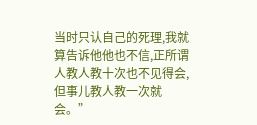当时只认自己的死理,我就算告诉他他也不信,正所谓人教人教十次也不见得会,但事儿教人教一次就会。”